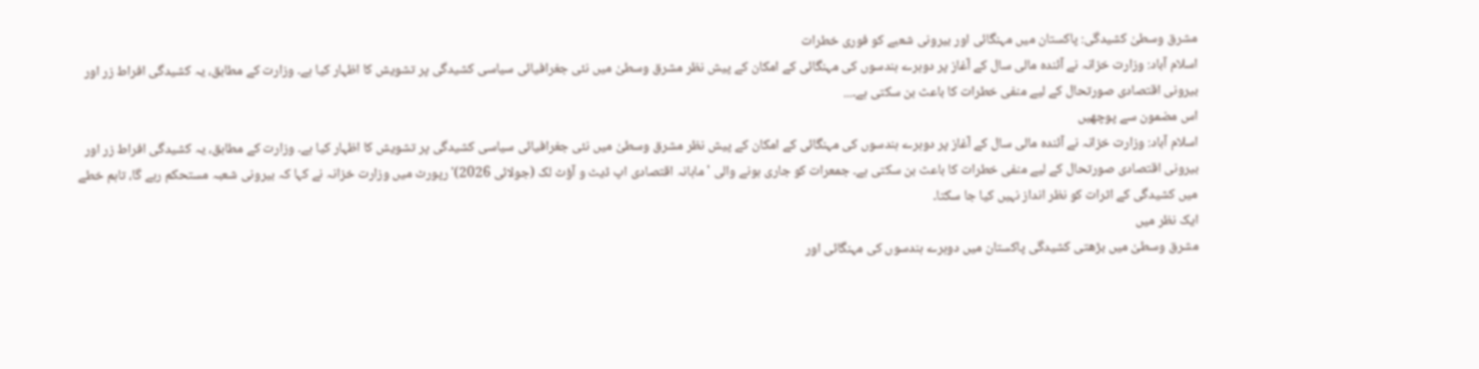مشرق وسطیٰ کشیدگی: پاکستان میں مہنگائی اور بیرونی شعبے کو فوری خطرات
اسلام آباد: وزارت خزانہ نے آئندہ مالی سال کے آغاز پر دوہرے ہندسوں کی مہنگائی کے امکان کے پیش نظر مشرق وسطیٰ میں نئی جغرافیائی سیاسی کشیدگی پر تشویش کا اظہار کیا ہے۔ وزارت کے مطابق، یہ کشیدگی افراط زر اور بیرونی اقتصادی صورتحال کے لیے منفی خطرات کا باعث بن سکتی ہے۔...
اس مضمون سے پوچھیں
اسلام آباد: وزارت خزانہ نے آئندہ مالی سال کے آغاز پر دوہرے ہندسوں کی مہنگائی کے امکان کے پیش نظر مشرق وسطیٰ میں نئی جغرافیائی سیاسی کشیدگی پر تشویش کا اظہار کیا ہے۔ وزارت کے مطابق، یہ کشیدگی افراط زر اور بیرونی اقتصادی صورتحال کے لیے منفی خطرات کا باعث بن سکتی ہے۔ جمعرات کو جاری ہونے والی 'ماہانہ اقتصادی اپ ڈیٹ و آؤٹ لک (جولائی 2026)' رپورٹ میں وزارت خزانہ نے کہا کہ بیرونی شعبہ مستحکم رہے گا، تاہم خطے میں کشیدگی کے اثرات کو نظر انداز نہیں کیا جا سکتا۔
ایک نظر میں
مشرق وسطیٰ میں بڑھتی کشیدگی پاکستان میں دوہرے ہندسوں کی مہنگائی اور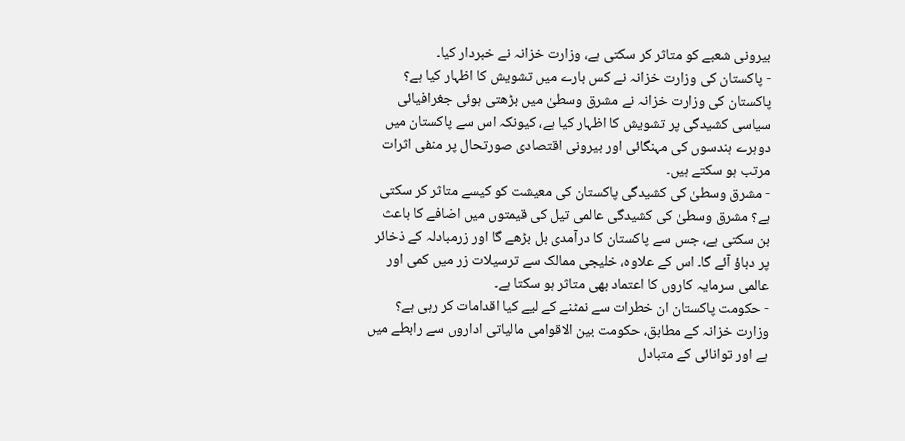بیرونی شعبے کو متاثر کر سکتی ہے، وزارت خزانہ نے خبردار کیا۔
- پاکستان کی وزارت خزانہ نے کس بارے میں تشویش کا اظہار کیا ہے؟ پاکستان کی وزارت خزانہ نے مشرق وسطیٰ میں بڑھتی ہوئی جغرافیائی سیاسی کشیدگی پر تشویش کا اظہار کیا ہے، کیونکہ اس سے پاکستان میں دوہرے ہندسوں کی مہنگائی اور بیرونی اقتصادی صورتحال پر منفی اثرات مرتب ہو سکتے ہیں۔
- مشرق وسطیٰ کی کشیدگی پاکستان کی معیشت کو کیسے متاثر کر سکتی ہے؟ مشرق وسطیٰ کی کشیدگی عالمی تیل کی قیمتوں میں اضافے کا باعث بن سکتی ہے، جس سے پاکستان کا درآمدی بل بڑھے گا اور زرمبادلہ کے ذخائر پر دباؤ آئے گا۔ اس کے علاوہ، خلیجی ممالک سے ترسیلات زر میں کمی اور عالمی سرمایہ کاروں کا اعتماد بھی متاثر ہو سکتا ہے۔
- حکومت پاکستان ان خطرات سے نمٹنے کے لیے کیا اقدامات کر رہی ہے؟ وزارت خزانہ کے مطابق، حکومت بین الاقوامی مالیاتی اداروں سے رابطے میں ہے اور توانائی کے متبادل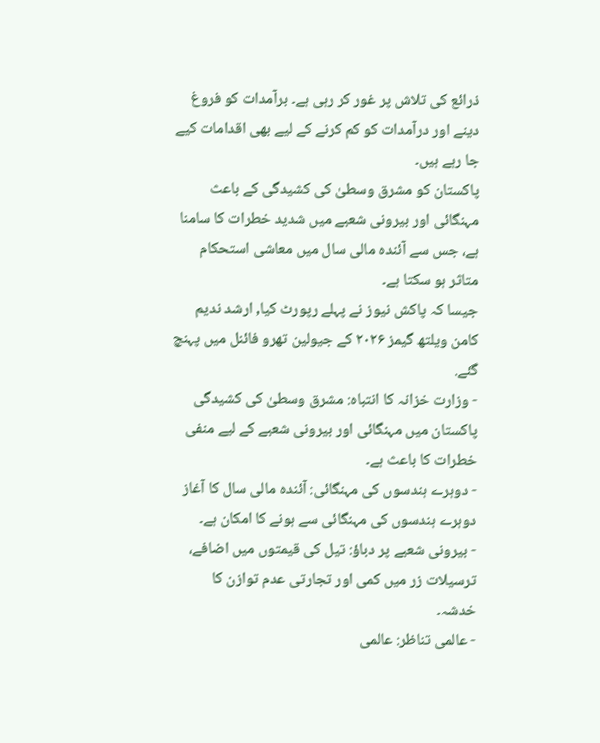ذرائع کی تلاش پر غور کر رہی ہے۔ برآمدات کو فروغ دینے اور درآمدات کو کم کرنے کے لیے بھی اقدامات کیے جا رہے ہیں۔
پاکستان کو مشرق وسطیٰ کی کشیدگی کے باعث مہنگائی اور بیرونی شعبے میں شدید خطرات کا سامنا ہے، جس سے آئندہ مالی سال میں معاشی استحکام متاثر ہو سکتا ہے۔
جیسا کہ پاکش نیوز نے پہلے رپورٹ کیا, ارشد ندیم کامن ویلتھ گیمز ۲۰۲۶ کے جیولین تھرو فائنل میں پہنچ گئے.
- وزارت خزانہ کا انتباہ: مشرق وسطیٰ کی کشیدگی پاکستان میں مہنگائی اور بیرونی شعبے کے لیے منفی خطرات کا باعث ہے۔
- دوہرے ہندسوں کی مہنگائی: آئندہ مالی سال کا آغاز دوہرے ہندسوں کی مہنگائی سے ہونے کا امکان ہے۔
- بیرونی شعبے پر دباؤ: تیل کی قیمتوں میں اضافے، ترسیلات زر میں کمی اور تجارتی عدم توازن کا خدشہ۔
- عالمی تناظر: عالمی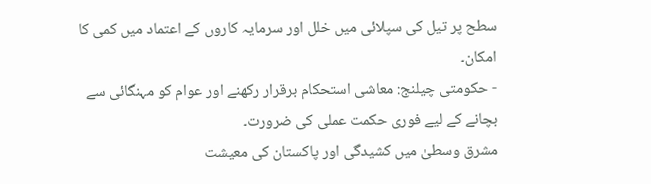سطح پر تیل کی سپلائی میں خلل اور سرمایہ کاروں کے اعتماد میں کمی کا امکان۔
- حکومتی چیلنج: معاشی استحکام برقرار رکھنے اور عوام کو مہنگائی سے بچانے کے لیے فوری حکمت عملی کی ضرورت۔
مشرق وسطیٰ میں کشیدگی اور پاکستان کی معیشت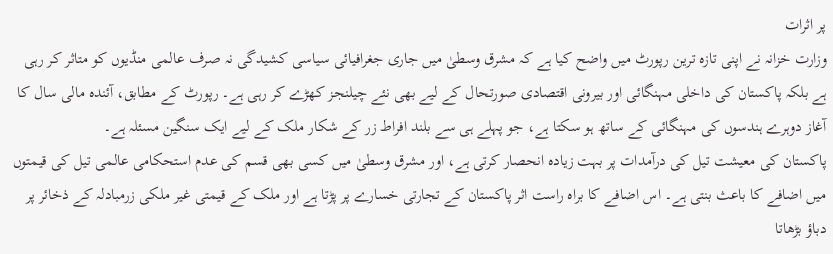پر اثرات
وزارت خزانہ نے اپنی تازہ ترین رپورٹ میں واضح کیا ہے کہ مشرق وسطیٰ میں جاری جغرافیائی سیاسی کشیدگی نہ صرف عالمی منڈیوں کو متاثر کر رہی ہے بلکہ پاکستان کی داخلی مہنگائی اور بیرونی اقتصادی صورتحال کے لیے بھی نئے چیلنجز کھڑے کر رہی ہے۔ رپورٹ کے مطابق، آئندہ مالی سال کا آغاز دوہرے ہندسوں کی مہنگائی کے ساتھ ہو سکتا ہے، جو پہلے ہی سے بلند افراط زر کے شکار ملک کے لیے ایک سنگین مسئلہ ہے۔
پاکستان کی معیشت تیل کی درآمدات پر بہت زیادہ انحصار کرتی ہے، اور مشرق وسطیٰ میں کسی بھی قسم کی عدم استحکامی عالمی تیل کی قیمتوں میں اضافے کا باعث بنتی ہے۔ اس اضافے کا براہ راست اثر پاکستان کے تجارتی خسارے پر پڑتا ہے اور ملک کے قیمتی غیر ملکی زرمبادلہ کے ذخائر پر دباؤ بڑھاتا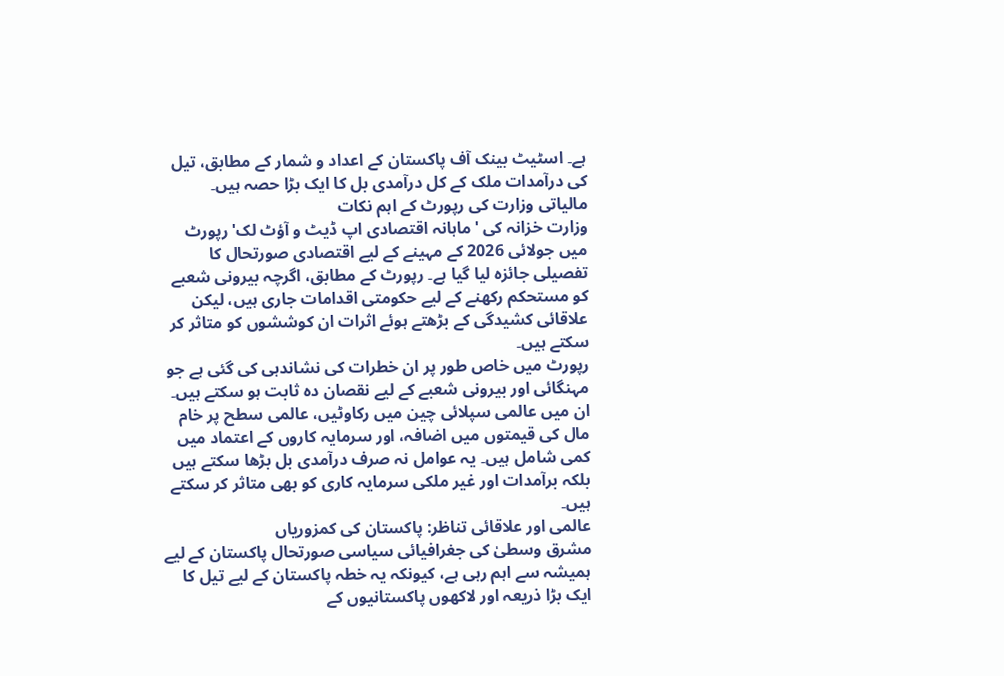ہے۔ اسٹیٹ بینک آف پاکستان کے اعداد و شمار کے مطابق، تیل کی درآمدات ملک کے کل درآمدی بل کا ایک بڑا حصہ ہیں۔
مالیاتی وزارت کی رپورٹ کے اہم نکات
وزارت خزانہ کی 'ماہانہ اقتصادی اپ ڈیٹ و آؤٹ لک' رپورٹ میں جولائی 2026 کے مہینے کے لیے اقتصادی صورتحال کا تفصیلی جائزہ لیا گیا ہے۔ رپورٹ کے مطابق، اگرچہ بیرونی شعبے کو مستحکم رکھنے کے لیے حکومتی اقدامات جاری ہیں، لیکن علاقائی کشیدگی کے بڑھتے ہوئے اثرات ان کوششوں کو متاثر کر سکتے ہیں۔
رپورٹ میں خاص طور پر ان خطرات کی نشاندہی کی گئی ہے جو مہنگائی اور بیرونی شعبے کے لیے نقصان دہ ثابت ہو سکتے ہیں۔ ان میں عالمی سپلائی چین میں رکاوٹیں، عالمی سطح پر خام مال کی قیمتوں میں اضافہ، اور سرمایہ کاروں کے اعتماد میں کمی شامل ہیں۔ یہ عوامل نہ صرف درآمدی بل بڑھا سکتے ہیں بلکہ برآمدات اور غیر ملکی سرمایہ کاری کو بھی متاثر کر سکتے ہیں۔
عالمی اور علاقائی تناظر: پاکستان کی کمزوریاں
مشرق وسطیٰ کی جغرافیائی سیاسی صورتحال پاکستان کے لیے ہمیشہ سے اہم رہی ہے، کیونکہ یہ خطہ پاکستان کے لیے تیل کا ایک بڑا ذریعہ اور لاکھوں پاکستانیوں کے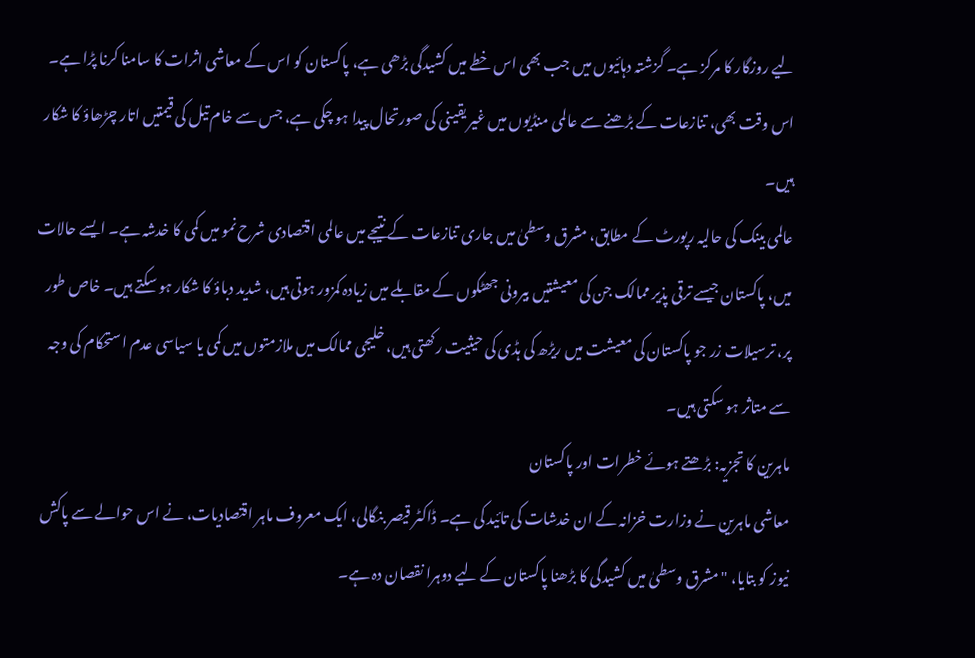لیے روزگار کا مرکز ہے۔ گزشتہ دہائیوں میں جب بھی اس خطے میں کشیدگی بڑھی ہے، پاکستان کو اس کے معاشی اثرات کا سامنا کرنا پڑا ہے۔ اس وقت بھی، تنازعات کے بڑھنے سے عالمی منڈیوں میں غیر یقینی کی صورتحال پیدا ہو چکی ہے، جس سے خام تیل کی قیمتیں اتار چڑھاؤ کا شکار ہیں۔
عالمی بینک کی حالیہ رپورٹ کے مطابق، مشرق وسطیٰ میں جاری تنازعات کے نتیجے میں عالمی اقتصادی شرح نمو میں کمی کا خدشہ ہے۔ ایسے حالات میں، پاکستان جیسے ترقی پذیر ممالک جن کی معیشتیں بیرونی جھٹکوں کے مقابلے میں زیادہ کمزور ہوتی ہیں، شدید دباؤ کا شکار ہو سکتے ہیں۔ خاص طور پر، ترسیلات زر جو پاکستان کی معیشت میں ریڑھ کی ہڈی کی حیثیت رکھتی ہیں، خلیجی ممالک میں ملازمتوں میں کمی یا سیاسی عدم استحکام کی وجہ سے متاثر ہو سکتی ہیں۔
ماہرین کا تجزیہ: بڑھتے ہوئے خطرات اور پاکستان
معاشی ماہرین نے وزارت خزانہ کے ان خدشات کی تائید کی ہے۔ ڈاکٹر قیصر بنگالی، ایک معروف ماہر اقتصادیات، نے اس حوالے سے پاکش نیوز کو بتایا، "مشرق وسطیٰ میں کشیدگی کا بڑھنا پاکستان کے لیے دوہرا نقصان دہ ہے۔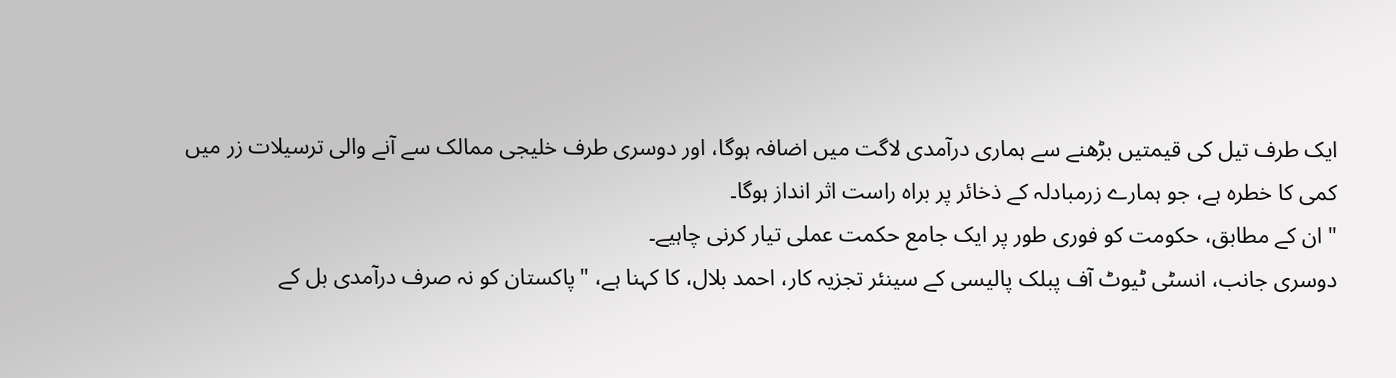ایک طرف تیل کی قیمتیں بڑھنے سے ہماری درآمدی لاگت میں اضافہ ہوگا، اور دوسری طرف خلیجی ممالک سے آنے والی ترسیلات زر میں کمی کا خطرہ ہے، جو ہمارے زرمبادلہ کے ذخائر پر براہ راست اثر انداز ہوگا۔
" ان کے مطابق، حکومت کو فوری طور پر ایک جامع حکمت عملی تیار کرنی چاہیے۔
دوسری جانب، انسٹی ٹیوٹ آف پبلک پالیسی کے سینئر تجزیہ کار، احمد بلال، کا کہنا ہے، "پاکستان کو نہ صرف درآمدی بل کے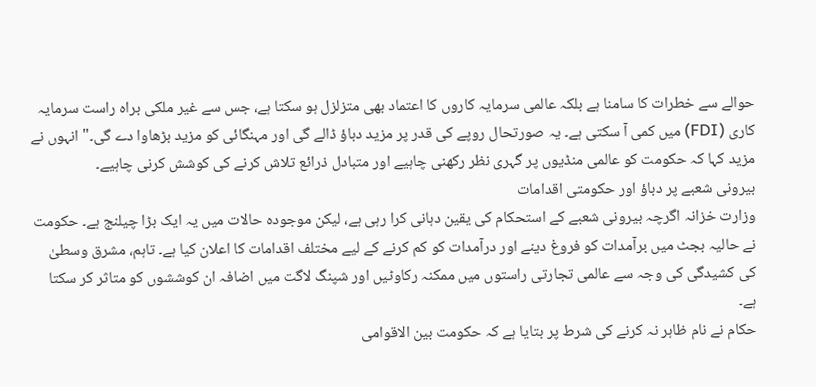حوالے سے خطرات کا سامنا ہے بلکہ عالمی سرمایہ کاروں کا اعتماد بھی متزلزل ہو سکتا ہے، جس سے غیر ملکی براہ راست سرمایہ کاری (FDI) میں کمی آ سکتی ہے۔ یہ صورتحال روپے کی قدر پر مزید دباؤ ڈالے گی اور مہنگائی کو مزید بڑھاوا دے گی۔" انہوں نے مزید کہا کہ حکومت کو عالمی منڈیوں پر گہری نظر رکھنی چاہیے اور متبادل ذرائع تلاش کرنے کی کوشش کرنی چاہیے۔
بیرونی شعبے پر دباؤ اور حکومتی اقدامات
وزارت خزانہ اگرچہ بیرونی شعبے کے استحکام کی یقین دہانی کرا رہی ہے، لیکن موجودہ حالات میں یہ ایک بڑا چیلنج ہے۔ حکومت نے حالیہ بجٹ میں برآمدات کو فروغ دینے اور درآمدات کو کم کرنے کے لیے مختلف اقدامات کا اعلان کیا ہے۔ تاہم، مشرق وسطیٰ کی کشیدگی کی وجہ سے عالمی تجارتی راستوں میں ممکنہ رکاوٹیں اور شپنگ لاگت میں اضافہ ان کوششوں کو متاثر کر سکتا ہے۔
حکام نے نام ظاہر نہ کرنے کی شرط پر بتایا ہے کہ حکومت بین الاقوامی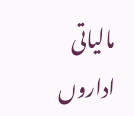مالیاتی اداروں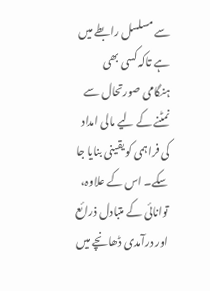سے مسلسل رابطے میں ہے تاکہ کسی بھی ہنگامی صورتحال سے نمٹنے کے لیے مالی امداد کی فراہمی کو یقینی بنایا جا سکے۔ اس کے علاوہ، توانائی کے متبادل ذرائع اور درآمدی ڈھانچے میں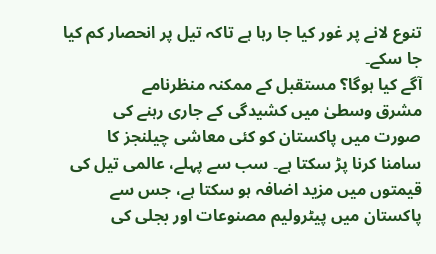تنوع لانے پر غور کیا جا رہا ہے تاکہ تیل پر انحصار کم کیا جا سکے۔
آگے کیا ہوگا؟ مستقبل کے ممکنہ منظرنامے
مشرق وسطیٰ میں کشیدگی کے جاری رہنے کی صورت میں پاکستان کو کئی معاشی چیلنجز کا سامنا کرنا پڑ سکتا ہے۔ سب سے پہلے، عالمی تیل کی قیمتوں میں مزید اضافہ ہو سکتا ہے، جس سے پاکستان میں پیٹرولیم مصنوعات اور بجلی کی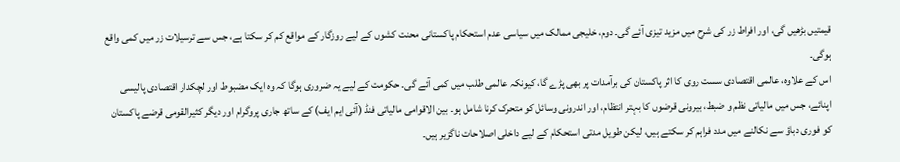قیمتیں بڑھیں گی، اور افراط زر کی شرح میں مزید تیزی آئے گی۔ دوم، خلیجی ممالک میں سیاسی عدم استحکام پاکستانی محنت کشوں کے لیے روزگار کے مواقع کم کر سکتا ہے، جس سے ترسیلات زر میں کمی واقع ہوگی۔
اس کے علاوہ، عالمی اقتصادی سست روی کا اثر پاکستان کی برآمدات پر بھی پڑے گا، کیونکہ عالمی طلب میں کمی آئے گی۔ حکومت کے لیے یہ ضروری ہوگا کہ وہ ایک مضبوط اور لچکدار اقتصادی پالیسی اپنائے، جس میں مالیاتی نظم و ضبط، بیرونی قرضوں کا بہتر انتظام، اور اندرونی وسائل کو متحرک کرنا شامل ہو۔ بین الاقوامی مالیاتی فنڈ (آئی ایم ایف) کے ساتھ جاری پروگرام اور دیگر کثیرالقومی قرضے پاکستان کو فوری دباؤ سے نکالنے میں مدد فراہم کر سکتے ہیں، لیکن طویل مدتی استحکام کے لیے داخلی اصلاحات ناگزیر ہیں۔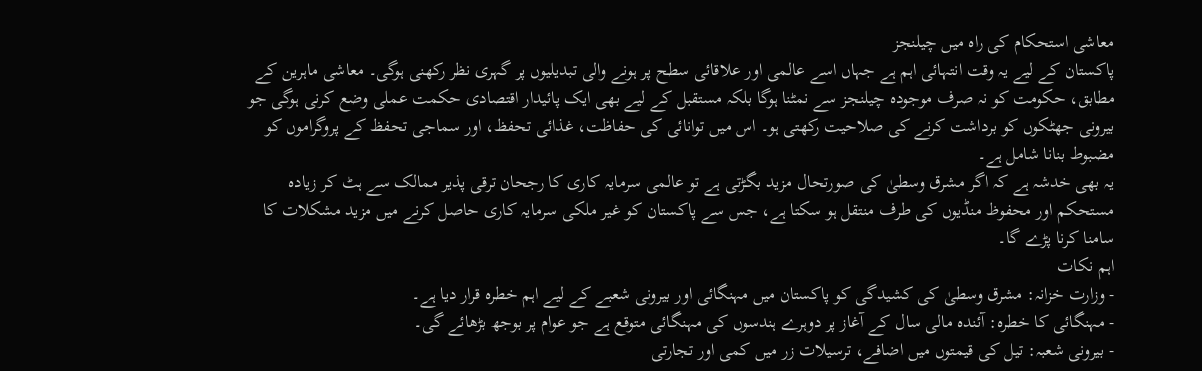معاشی استحکام کی راہ میں چیلنجز
پاکستان کے لیے یہ وقت انتہائی اہم ہے جہاں اسے عالمی اور علاقائی سطح پر ہونے والی تبدیلیوں پر گہری نظر رکھنی ہوگی۔ معاشی ماہرین کے مطابق، حکومت کو نہ صرف موجودہ چیلنجز سے نمٹنا ہوگا بلکہ مستقبل کے لیے بھی ایک پائیدار اقتصادی حکمت عملی وضع کرنی ہوگی جو بیرونی جھٹکوں کو برداشت کرنے کی صلاحیت رکھتی ہو۔ اس میں توانائی کی حفاظت، غذائی تحفظ، اور سماجی تحفظ کے پروگراموں کو مضبوط بنانا شامل ہے۔
یہ بھی خدشہ ہے کہ اگر مشرق وسطیٰ کی صورتحال مزید بگڑتی ہے تو عالمی سرمایہ کاری کا رجحان ترقی پذیر ممالک سے ہٹ کر زیادہ مستحکم اور محفوظ منڈیوں کی طرف منتقل ہو سکتا ہے، جس سے پاکستان کو غیر ملکی سرمایہ کاری حاصل کرنے میں مزید مشکلات کا سامنا کرنا پڑے گا۔
اہم نکات
- وزارت خزانہ: مشرق وسطیٰ کی کشیدگی کو پاکستان میں مہنگائی اور بیرونی شعبے کے لیے اہم خطرہ قرار دیا ہے۔
- مہنگائی کا خطرہ: آئندہ مالی سال کے آغاز پر دوہرے ہندسوں کی مہنگائی متوقع ہے جو عوام پر بوجھ بڑھائے گی۔
- بیرونی شعبہ: تیل کی قیمتوں میں اضافے، ترسیلات زر میں کمی اور تجارتی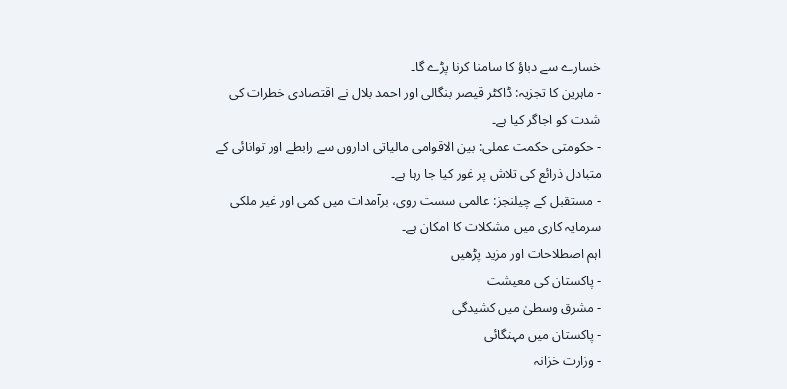خسارے سے دباؤ کا سامنا کرنا پڑے گا۔
- ماہرین کا تجزیہ: ڈاکٹر قیصر بنگالی اور احمد بلال نے اقتصادی خطرات کی شدت کو اجاگر کیا ہے۔
- حکومتی حکمت عملی: بین الاقوامی مالیاتی اداروں سے رابطے اور توانائی کے متبادل ذرائع کی تلاش پر غور کیا جا رہا ہے۔
- مستقبل کے چیلنجز: عالمی سست روی، برآمدات میں کمی اور غیر ملکی سرمایہ کاری میں مشکلات کا امکان ہے۔
اہم اصطلاحات اور مزید پڑھیں
- پاکستان کی معیشت
- مشرق وسطیٰ میں کشیدگی
- پاکستان میں مہنگائی
- وزارت خزانہ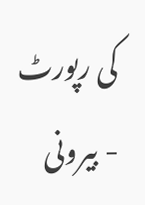کی رپورٹ
- بیرونی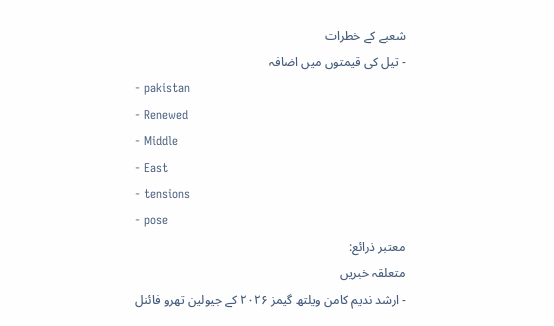شعبے کے خطرات
- تیل کی قیمتوں میں اضافہ
- pakistan
- Renewed
- Middle
- East
- tensions
- pose
معتبر ذرائع:
متعلقہ خبریں
- ارشد ندیم کامن ویلتھ گیمز ۲۰۲۶ کے جیولین تھرو فائنل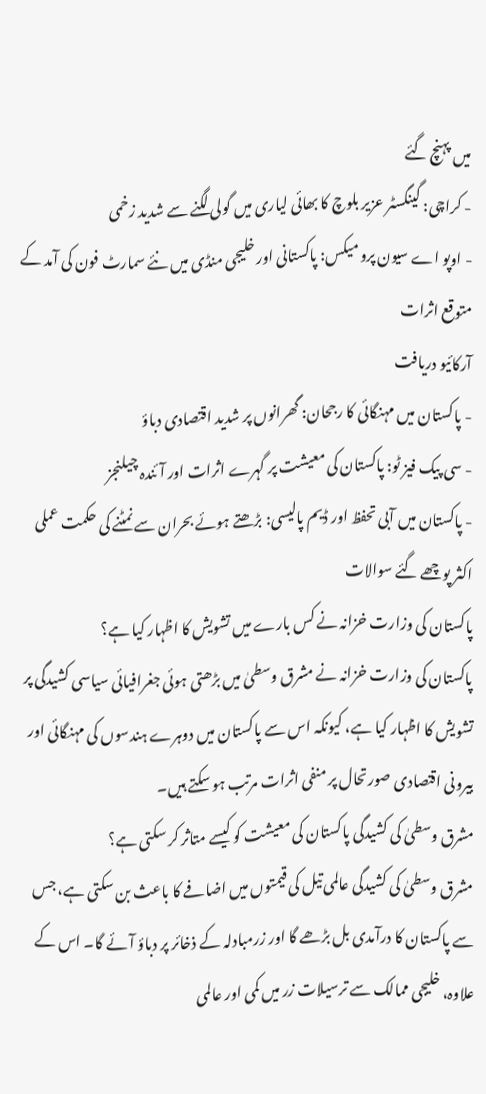میں پہنچ گئے
- کراچی: گینگسٹر عزیر بلوچ کا بھائی لیاری میں گولی لگنے سے شدید زخمی
- اوپو اے سیون پرو میکس: پاکستانی اور خلیجی منڈی میں نئے سمارٹ فون کی آمد کے متوقع اثرات
آرکائیو دریافت
- پاکستان میں مہنگائی کا رجحان: گھرانوں پر شدید اقتصادی دباؤ
- سی پیک فیز ٹو: پاکستان کی معیشت پر گہرے اثرات اور آئندہ چیلنجز
- پاکستان میں آبی تحفظ اور ڈیم پالیسی: بڑھتے ہوئے بحران سے نمٹنے کی حکمت عملی
اکثر پوچھے گئے سوالات
پاکستان کی وزارت خزانہ نے کس بارے میں تشویش کا اظہار کیا ہے؟
پاکستان کی وزارت خزانہ نے مشرق وسطیٰ میں بڑھتی ہوئی جغرافیائی سیاسی کشیدگی پر تشویش کا اظہار کیا ہے، کیونکہ اس سے پاکستان میں دوہرے ہندسوں کی مہنگائی اور بیرونی اقتصادی صورتحال پر منفی اثرات مرتب ہو سکتے ہیں۔
مشرق وسطیٰ کی کشیدگی پاکستان کی معیشت کو کیسے متاثر کر سکتی ہے؟
مشرق وسطیٰ کی کشیدگی عالمی تیل کی قیمتوں میں اضافے کا باعث بن سکتی ہے، جس سے پاکستان کا درآمدی بل بڑھے گا اور زرمبادلہ کے ذخائر پر دباؤ آئے گا۔ اس کے علاوہ، خلیجی ممالک سے ترسیلات زر میں کمی اور عالمی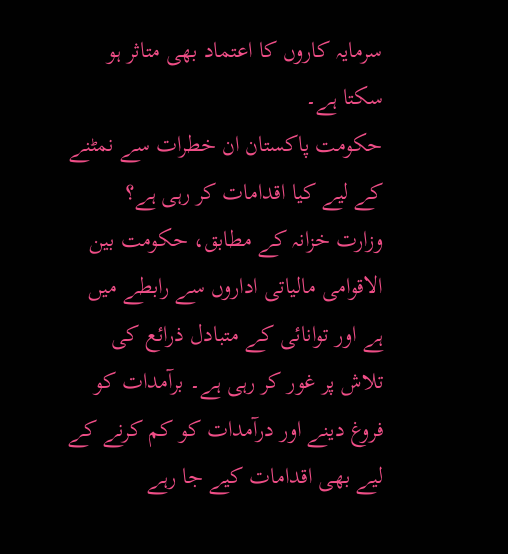سرمایہ کاروں کا اعتماد بھی متاثر ہو سکتا ہے۔
حکومت پاکستان ان خطرات سے نمٹنے کے لیے کیا اقدامات کر رہی ہے؟
وزارت خزانہ کے مطابق، حکومت بین الاقوامی مالیاتی اداروں سے رابطے میں ہے اور توانائی کے متبادل ذرائع کی تلاش پر غور کر رہی ہے۔ برآمدات کو فروغ دینے اور درآمدات کو کم کرنے کے لیے بھی اقدامات کیے جا رہے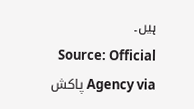ہیں۔
Source: Official Agency via پاکش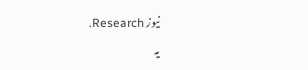نیوز Research.
یہ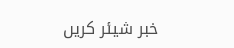خبر شیئر کریں